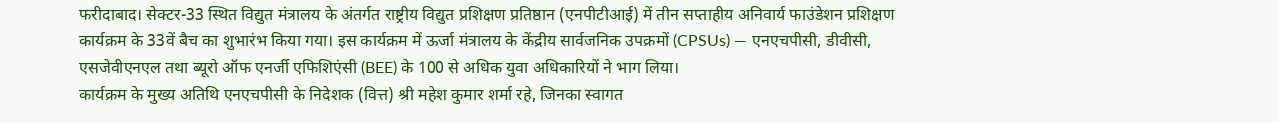फरीदाबाद। सेक्टर-33 स्थित विद्युत मंत्रालय के अंतर्गत राष्ट्रीय विद्युत प्रशिक्षण प्रतिष्ठान (एनपीटीआई) में तीन सप्ताहीय अनिवार्य फाउंडेशन प्रशिक्षण कार्यक्रम के 33वें बैच का शुभारंभ किया गया। इस कार्यक्रम में ऊर्जा मंत्रालय के केंद्रीय सार्वजनिक उपक्रमों (CPSUs) — एनएचपीसी, डीवीसी, एसजेवीएनएल तथा ब्यूरो ऑफ एनर्जी एफिशिएंसी (BEE) के 100 से अधिक युवा अधिकारियों ने भाग लिया।
कार्यक्रम के मुख्य अतिथि एनएचपीसी के निदेशक (वित्त) श्री महेश कुमार शर्मा रहे, जिनका स्वागत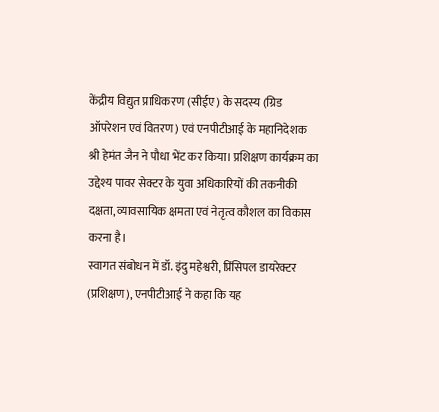केंद्रीय विद्युत प्राधिकरण (सीईए) के सदस्य (ग्रिड ऑपरेशन एवं वितरण) एवं एनपीटीआई के महानिदेशक श्री हेमंत जैन ने पौधा भेंट कर किया। प्रशिक्षण कार्यक्रम का उद्देश्य पावर सेक्टर के युवा अधिकारियों की तकनीकी दक्षता, व्यावसायिक क्षमता एवं नेतृत्व कौशल का विकास करना है।
स्वागत संबोधन में डॉ. इंदु महेश्वरी, प्रिंसिपल डायरेक्टर (प्रशिक्षण), एनपीटीआई ने कहा कि यह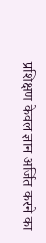प्रशिक्षण केवल ज्ञान अर्जित करने का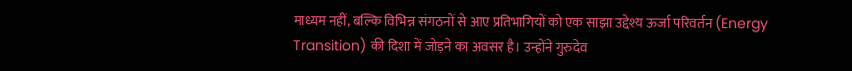माध्यम नहीं, बल्कि विभिन्न संगठनों से आए प्रतिभागियों को एक साझा उद्देश्य ऊर्जा परिवर्तन (Energy Transition) की दिशा में जोड़ने का अवसर है। उन्होंने गुरुदेव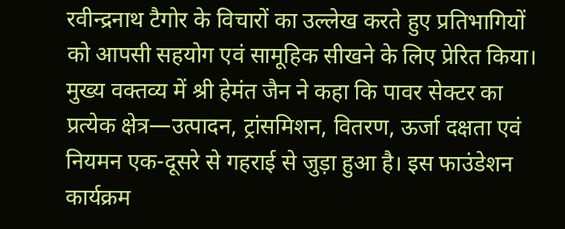रवीन्द्रनाथ टैगोर के विचारों का उल्लेख करते हुए प्रतिभागियों को आपसी सहयोग एवं सामूहिक सीखने के लिए प्रेरित किया।
मुख्य वक्तव्य में श्री हेमंत जैन ने कहा कि पावर सेक्टर का प्रत्येक क्षेत्र—उत्पादन, ट्रांसमिशन, वितरण, ऊर्जा दक्षता एवं नियमन एक-दूसरे से गहराई से जुड़ा हुआ है। इस फाउंडेशन कार्यक्रम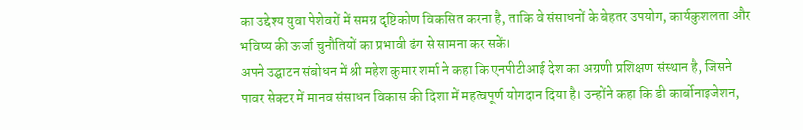का उद्देश्य युवा पेशेवरों में समग्र दृष्टिकोण विकसित करना है, ताकि वे संसाधनों के बेहतर उपयोग, कार्यकुशलता और भविष्य की ऊर्जा चुनौतियों का प्रभावी ढंग से सामना कर सकें।
अपने उद्घाटन संबोधन में श्री महेश कुमार शर्मा ने कहा कि एनपीटीआई देश का अग्रणी प्रशिक्षण संस्थान है, जिसने पावर सेक्टर में मानव संसाधन विकास की दिशा में महत्वपूर्ण योगदान दिया है। उन्होंने कहा कि डी कार्बोनाइजेशन,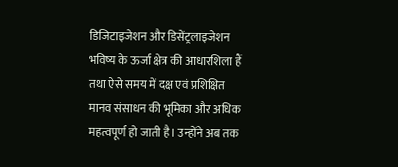डिजिटाइजेशन और डिसेंट्रलाइजेशन भविष्य के ऊर्जा क्षेत्र की आधारशिला हैं तथा ऐसे समय में दक्ष एवं प्रशिक्षित मानव संसाधन की भूमिका और अधिक महत्वपूर्ण हो जाती है। उन्होंने अब तक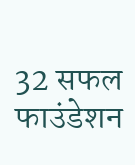32 सफल फाउंडेशन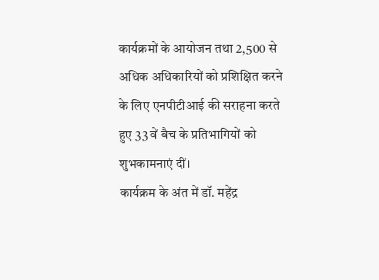कार्यक्रमों के आयोजन तथा 2,500 से अधिक अधिकारियों को प्रशिक्षित करने के लिए एनपीटीआई की सराहना करते हुए 33 वें बैच के प्रतिभागियों को शुभकामनाएं दीं।
कार्यक्रम के अंत में डॉ. महेंद्र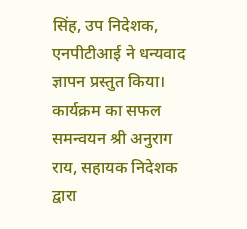सिंह, उप निदेशक, एनपीटीआई ने धन्यवाद ज्ञापन प्रस्तुत किया। कार्यक्रम का सफल समन्वयन श्री अनुराग राय, सहायक निदेशक द्वारा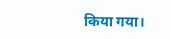किया गया।